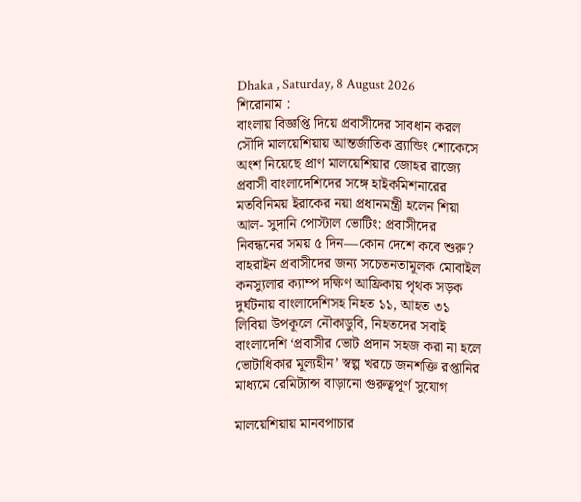Dhaka , Saturday, 8 August 2026
শিরোনাম :
বাংলায় বিজ্ঞপ্তি দিয়ে প্রবাসীদের সাবধান করল সৌদি মালয়েশিয়ায় আন্তর্জাতিক ব্র্যান্ডিং শোকেসে অংশ নিয়েছে প্রাণ মালয়েশিয়ার জোহর রাজ্যে প্রবাসী বাংলাদেশিদের সঙ্গে হাইকমিশনারের মতবিনিময় ইরাকের নয়া প্রধানমন্ত্রী হলেন শিয়া আল- সুদানি পোস্টাল ভোটিং: প্রবাসীদের নিবন্ধনের সময় ৫ দিন—কোন দেশে কবে শুরু? বাহরাইন প্রবাসীদের জন্য সচেতনতামূলক মোবাইল কনস্যুলার ক্যাম্প দক্ষিণ আফ্রিকায় পৃথক সড়ক দুর্ঘটনায় বাংলাদেশিসহ নিহত ১১, আহত ৩১ লিবিয়া উপকূলে নৌকাডুবি, নিহতদের সবাই বাংলাদেশি ‘প্রবাসীর ভোট প্রদান সহজ করা না হলে ভোটাধিকার মূল্যহীন’ স্বল্প খরচে জনশক্তি রপ্তানির মাধ্যমে রেমিট্যান্স বাড়ানো গুরুত্বপূর্ণ সুযোগ

মালয়েশিয়ায় মানবপাচার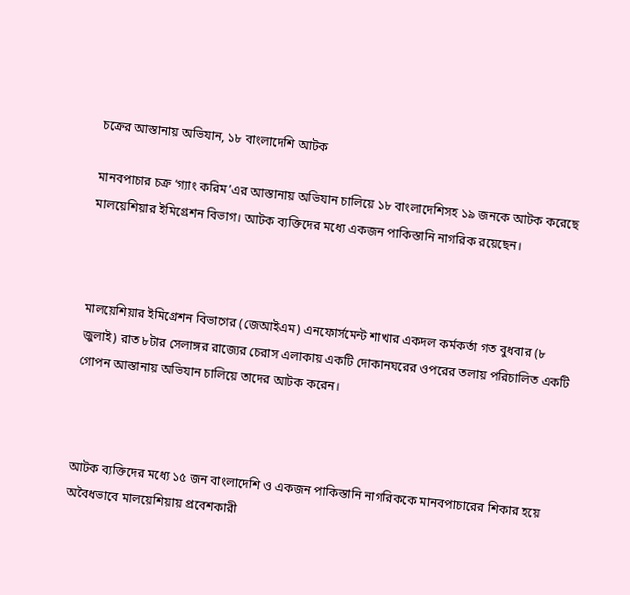চক্রের আস্তানায় অভিযান, ১৮ বাংলাদেশি আটক

মানবপাচার চক্র ‘গ্যাং করিম’এর আস্তানায় অভিযান চালিয়ে ১৮ বাংলাদেশিসহ ১৯ জনকে আটক করেছে মালয়েশিয়ার ইমিগ্রেশন বিভাগ। আটক ব্যক্তিদের মধ্যে একজন পাকিস্তানি নাগরিক রয়েছেন।



মালয়েশিয়ার ইমিগ্রেশন বিভাগের (জেআইএম) এনফোর্সমেন্ট শাখার একদল কর্মকর্তা গত বুধবার (৮ জুলাই) রাত ৮টার সেলাঙ্গর রাজ্যের চেরাস এলাকায় একটি দোকানঘরের ওপরের তলায় পরিচালিত একটি গোপন আস্তানায় অভিযান চালিয়ে তাদের আটক করেন।



আটক ব্যক্তিদের মধ্যে ১৫ জন বাংলাদেশি ও একজন পাকিস্তানি নাগরিককে মানবপাচারের শিকার হয়ে অবৈধভাবে মালয়েশিয়ায় প্রবেশকারী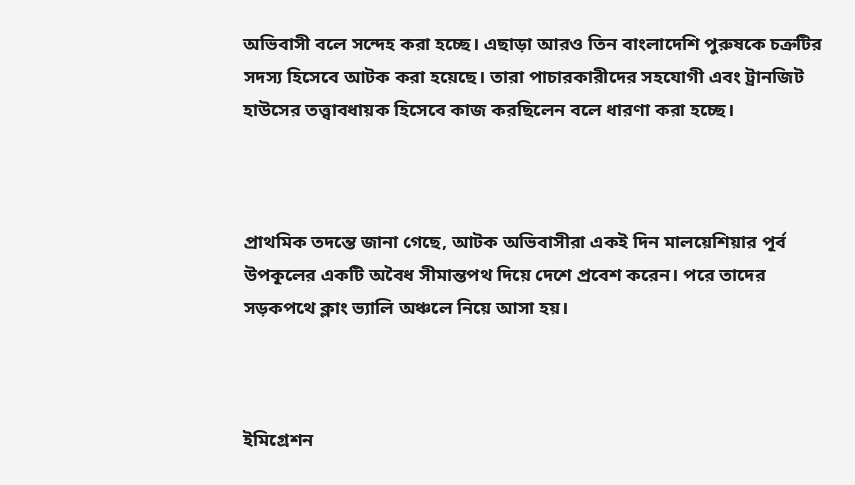অভিবাসী বলে সন্দেহ করা হচ্ছে। এছাড়া আরও তিন বাংলাদেশি পুরুষকে চক্রটির সদস্য হিসেবে আটক করা হয়েছে। তারা পাচারকারীদের সহযোগী এবং ট্রানজিট হাউসের তত্ত্বাবধায়ক হিসেবে কাজ করছিলেন বলে ধারণা করা হচ্ছে।



প্রাথমিক তদন্তে জানা গেছে, আটক অভিবাসীরা একই দিন মালয়েশিয়ার পূর্ব উপকূলের একটি অবৈধ সীমান্তপথ দিয়ে দেশে প্রবেশ করেন। পরে তাদের সড়কপথে ক্লাং ভ্যালি অঞ্চলে নিয়ে আসা হয়।



ইমিগ্রেশন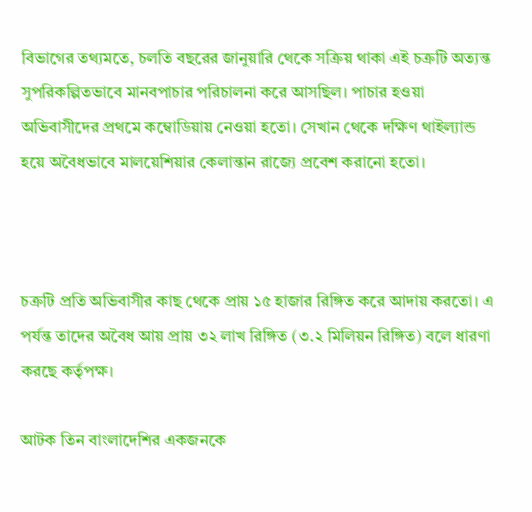বিভাগের তথ্যমতে, চলতি বছরের জানুয়ারি থেকে সক্রিয় থাকা এই চক্রটি অত্যন্ত সুপরিকল্পিতভাবে মানবপাচার পরিচালনা করে আসছিল। পাচার হওয়া অভিবাসীদের প্রথমে কম্বোডিয়ায় নেওয়া হতো। সেখান থেকে দক্ষিণ থাইল্যান্ড হয়ে অবৈধভাবে মালয়েশিয়ার কেলান্তান রাজ্যে প্রবেশ করানো হতো।



চক্রটি প্রতি অভিবাসীর কাছ থেকে প্রায় ১৫ হাজার রিঙ্গিত করে আদায় করতো। এ পর্যন্ত তাদের অবৈধ আয় প্রায় ৩২ লাখ রিঙ্গিত (৩.২ মিলিয়ন রিঙ্গিত) বলে ধারণা করছে কর্তৃপক্ষ।

আটক তিন বাংলাদেশির একজনকে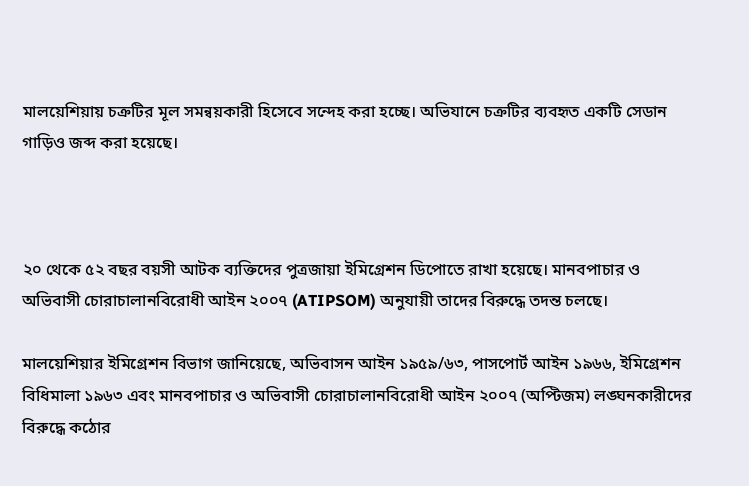মালয়েশিয়ায় চক্রটির মূল সমন্বয়কারী হিসেবে সন্দেহ করা হচ্ছে। অভিযানে চক্রটির ব্যবহৃত একটি সেডান গাড়িও জব্দ করা হয়েছে।



২০ থেকে ৫২ বছর বয়সী আটক ব্যক্তিদের পুত্রজায়া ইমিগ্রেশন ডিপোতে রাখা হয়েছে। মানবপাচার ও অভিবাসী চোরাচালানবিরোধী আইন ২০০৭ (ATIPSOM) অনুযায়ী তাদের বিরুদ্ধে তদন্ত চলছে।

মালয়েশিয়ার ইমিগ্রেশন বিভাগ জানিয়েছে, অভিবাসন আইন ১৯৫৯/৬৩, পাসপোর্ট আইন ১৯৬৬, ইমিগ্রেশন বিধিমালা ১৯৬৩ এবং মানবপাচার ও অভিবাসী চোরাচালানবিরোধী আইন ২০০৭ (অপ্টিজম) লঙ্ঘনকারীদের বিরুদ্ধে কঠোর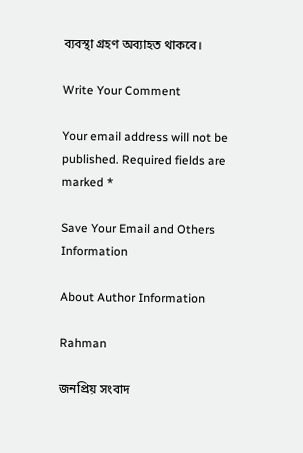ব্যবস্থা গ্রহণ অব্যাহত থাকবে।

Write Your Comment

Your email address will not be published. Required fields are marked *

Save Your Email and Others Information

About Author Information

Rahman

জনপ্রিয় সংবাদ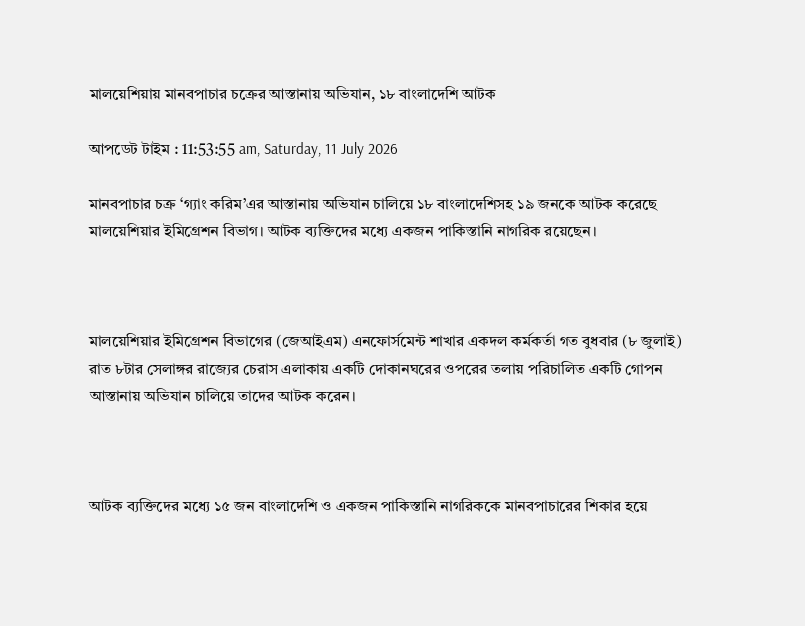মালয়েশিয়ায় মানবপাচার চক্রের আস্তানায় অভিযান, ১৮ বাংলাদেশি আটক

আপডেট টাইম : 11:53:55 am, Saturday, 11 July 2026

মানবপাচার চক্র ‘গ্যাং করিম’এর আস্তানায় অভিযান চালিয়ে ১৮ বাংলাদেশিসহ ১৯ জনকে আটক করেছে মালয়েশিয়ার ইমিগ্রেশন বিভাগ। আটক ব্যক্তিদের মধ্যে একজন পাকিস্তানি নাগরিক রয়েছেন।



মালয়েশিয়ার ইমিগ্রেশন বিভাগের (জেআইএম) এনফোর্সমেন্ট শাখার একদল কর্মকর্তা গত বুধবার (৮ জুলাই) রাত ৮টার সেলাঙ্গর রাজ্যের চেরাস এলাকায় একটি দোকানঘরের ওপরের তলায় পরিচালিত একটি গোপন আস্তানায় অভিযান চালিয়ে তাদের আটক করেন।



আটক ব্যক্তিদের মধ্যে ১৫ জন বাংলাদেশি ও একজন পাকিস্তানি নাগরিককে মানবপাচারের শিকার হয়ে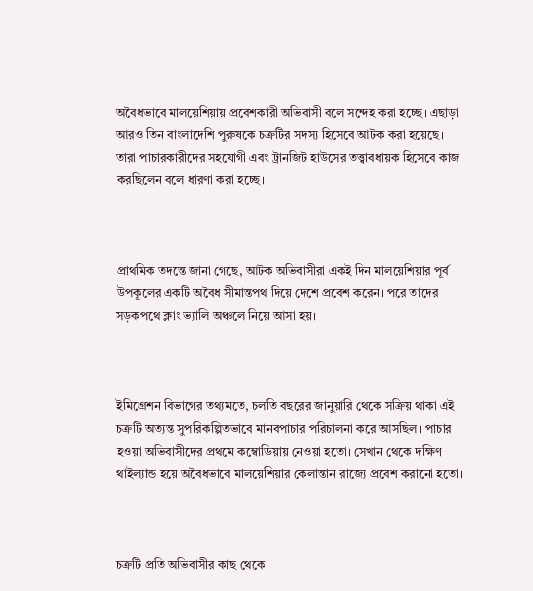অবৈধভাবে মালয়েশিয়ায় প্রবেশকারী অভিবাসী বলে সন্দেহ করা হচ্ছে। এছাড়া আরও তিন বাংলাদেশি পুরুষকে চক্রটির সদস্য হিসেবে আটক করা হয়েছে। তারা পাচারকারীদের সহযোগী এবং ট্রানজিট হাউসের তত্ত্বাবধায়ক হিসেবে কাজ করছিলেন বলে ধারণা করা হচ্ছে।



প্রাথমিক তদন্তে জানা গেছে, আটক অভিবাসীরা একই দিন মালয়েশিয়ার পূর্ব উপকূলের একটি অবৈধ সীমান্তপথ দিয়ে দেশে প্রবেশ করেন। পরে তাদের সড়কপথে ক্লাং ভ্যালি অঞ্চলে নিয়ে আসা হয়।



ইমিগ্রেশন বিভাগের তথ্যমতে, চলতি বছরের জানুয়ারি থেকে সক্রিয় থাকা এই চক্রটি অত্যন্ত সুপরিকল্পিতভাবে মানবপাচার পরিচালনা করে আসছিল। পাচার হওয়া অভিবাসীদের প্রথমে কম্বোডিয়ায় নেওয়া হতো। সেখান থেকে দক্ষিণ থাইল্যান্ড হয়ে অবৈধভাবে মালয়েশিয়ার কেলান্তান রাজ্যে প্রবেশ করানো হতো।



চক্রটি প্রতি অভিবাসীর কাছ থেকে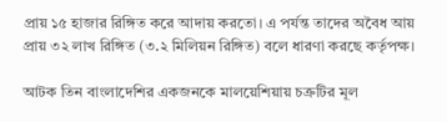প্রায় ১৫ হাজার রিঙ্গিত করে আদায় করতো। এ পর্যন্ত তাদের অবৈধ আয় প্রায় ৩২ লাখ রিঙ্গিত (৩.২ মিলিয়ন রিঙ্গিত) বলে ধারণা করছে কর্তৃপক্ষ।

আটক তিন বাংলাদেশির একজনকে মালয়েশিয়ায় চক্রটির মূল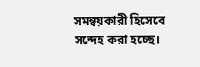সমন্বয়কারী হিসেবে সন্দেহ করা হচ্ছে।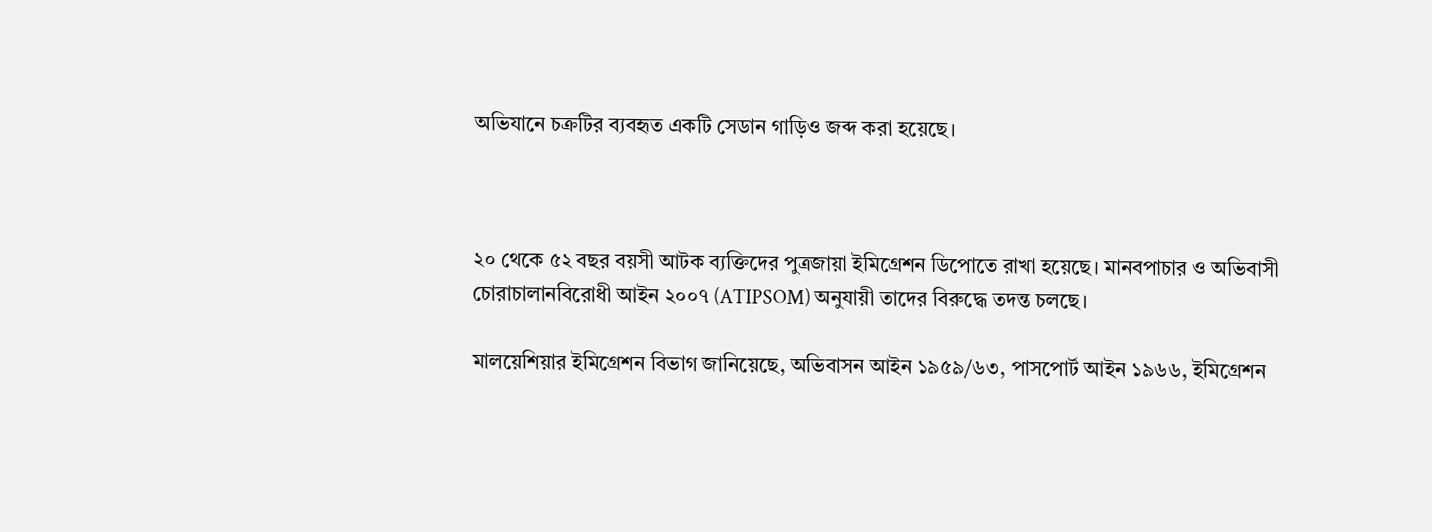অভিযানে চক্রটির ব্যবহৃত একটি সেডান গাড়িও জব্দ করা হয়েছে।



২০ থেকে ৫২ বছর বয়সী আটক ব্যক্তিদের পুত্রজায়া ইমিগ্রেশন ডিপোতে রাখা হয়েছে। মানবপাচার ও অভিবাসী চোরাচালানবিরোধী আইন ২০০৭ (ATIPSOM) অনুযায়ী তাদের বিরুদ্ধে তদন্ত চলছে।

মালয়েশিয়ার ইমিগ্রেশন বিভাগ জানিয়েছে, অভিবাসন আইন ১৯৫৯/৬৩, পাসপোর্ট আইন ১৯৬৬, ইমিগ্রেশন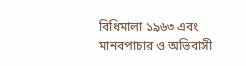বিধিমালা ১৯৬৩ এবং মানবপাচার ও অভিবাসী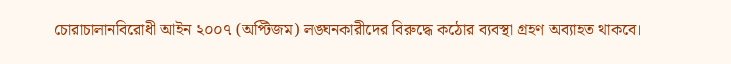চোরাচালানবিরোধী আইন ২০০৭ (অপ্টিজম) লঙ্ঘনকারীদের বিরুদ্ধে কঠোর ব্যবস্থা গ্রহণ অব্যাহত থাকবে।